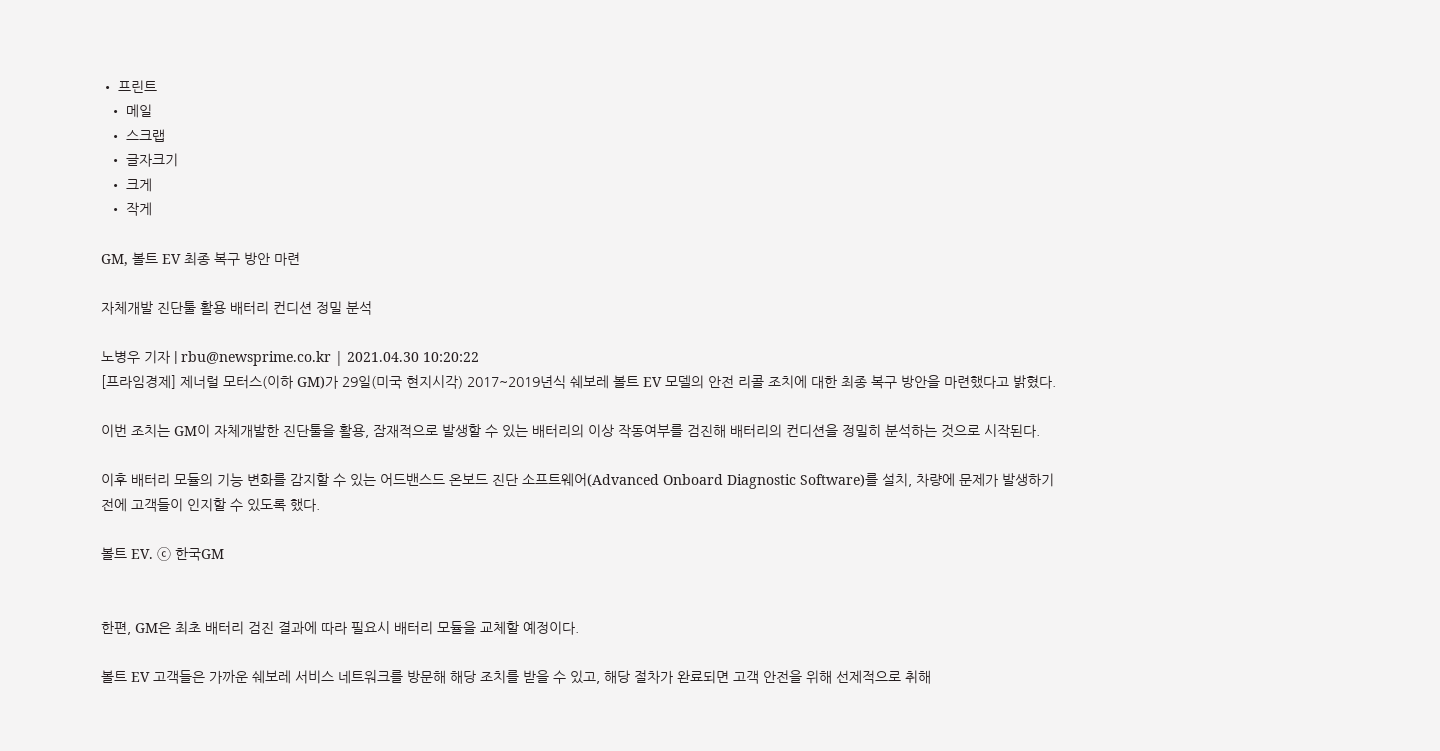• 프린트
  • 메일
  • 스크랩
  • 글자크기
  • 크게
  • 작게

GM, 볼트 EV 최종 복구 방안 마련

자체개발 진단툴 활용 배터리 컨디션 정밀 분석

노병우 기자 | rbu@newsprime.co.kr | 2021.04.30 10:20:22
[프라임경제] 제너럴 모터스(이하 GM)가 29일(미국 현지시각) 2017~2019년식 쉐보레 볼트 EV 모델의 안전 리콜 조치에 대한 최종 복구 방안을 마련했다고 밝혔다.

이번 조치는 GM이 자체개발한 진단툴을 활용, 잠재적으로 발생할 수 있는 배터리의 이상 작동여부를 검진해 배터리의 컨디션을 정밀히 분석하는 것으로 시작된다.

이후 배터리 모듈의 기능 변화를 감지할 수 있는 어드밴스드 온보드 진단 소프트웨어(Advanced Onboard Diagnostic Software)를 설치, 차량에 문제가 발생하기 전에 고객들이 인지할 수 있도록 했다.

볼트 EV. ⓒ 한국GM


한편, GM은 최초 배터리 검진 결과에 따라 필요시 배터리 모듈을 교체할 예정이다.

볼트 EV 고객들은 가까운 쉐보레 서비스 네트워크를 방문해 해당 조치를 받을 수 있고, 해당 절차가 완료되면 고객 안전을 위해 선제적으로 취해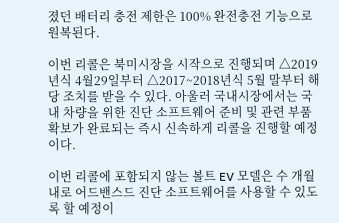졌던 배터리 충전 제한은 100% 완전충전 기능으로 원복된다.

이번 리콜은 북미시장을 시작으로 진행되며 △2019년식 4월29일부터 △2017~2018년식 5월 말부터 해당 조치를 받을 수 있다. 아울러 국내시장에서는 국내 차량을 위한 진단 소프트웨어 준비 및 관련 부품 확보가 완료되는 즉시 신속하게 리콜을 진행할 예정이다.

이번 리콜에 포함되지 않는 볼트 EV 모델은 수 개월 내로 어드밴스드 진단 소프트웨어를 사용할 수 있도록 할 예정이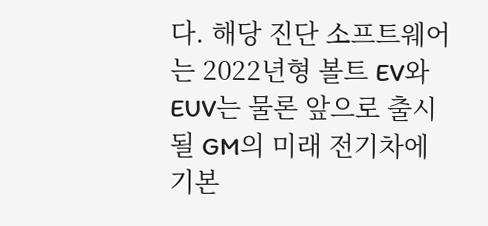다. 해당 진단 소프트웨어는 2022년형 볼트 EV와 EUV는 물론 앞으로 출시될 GM의 미래 전기차에 기본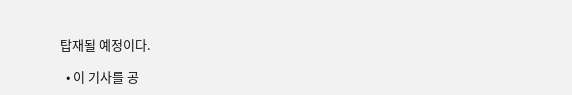탑재될 예정이다.

  • 이 기사를 공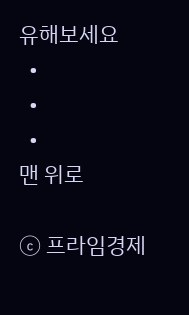유해보세요
  •
  •
  •
맨 위로

ⓒ 프라임경제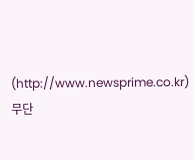(http://www.newsprime.co.kr) 무단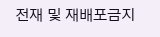전재 및 재배포금지